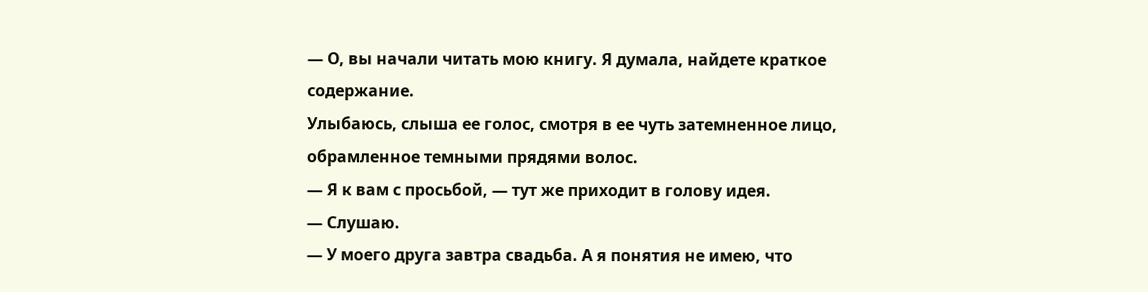— О, вы начали читать мою книгу. Я думала, найдете краткое содержание.
Улыбаюсь, слыша ее голос, смотря в ее чуть затемненное лицо, обрамленное темными прядями волос.
— Я к вам с просьбой, — тут же приходит в голову идея.
— Слушаю.
— У моего друга завтра свадьба. А я понятия не имею, что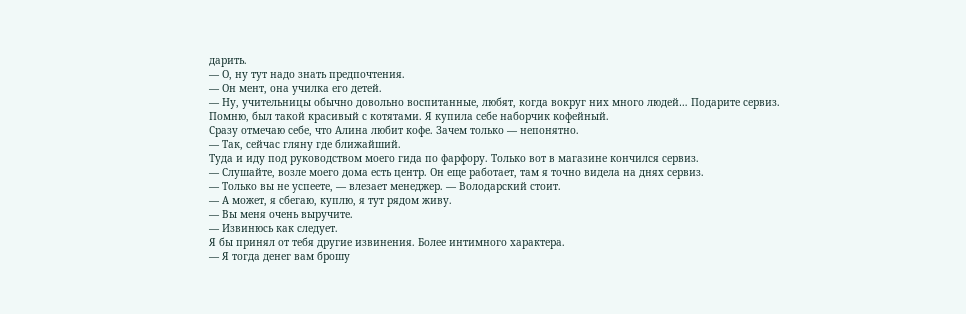дарить.
— О, ну тут надо знать предпочтения.
— Он мент, она училка его детей.
— Ну, учительницы обычно довольно воспитанные, любят, когда вокруг них много людей… Подарите сервиз. Помню, был такой красивый с котятами. Я купила себе наборчик кофейный.
Сразу отмечаю себе, что Алина любит кофе. Зачем только — непонятно.
— Так, сейчас гляну где ближайший.
Туда и иду под руководством моего гида по фарфору. Только вот в магазине кончился сервиз.
— Слушайте, возле моего дома есть центр. Он еще работает, там я точно видела на днях сервиз.
— Только вы не успеете, — влезает менеджер. — Володарский стоит.
— А может, я сбегаю, куплю, я тут рядом живу.
— Вы меня очень выручите.
— Извинюсь как следует.
Я бы принял от тебя другие извинения. Более интимного характера.
— Я тогда денег вам брошу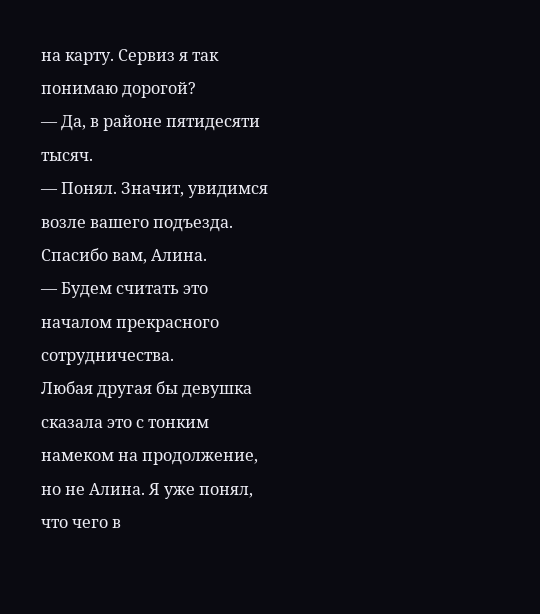на карту. Сервиз я так понимаю дорогой?
— Да, в районе пятидесяти тысяч.
— Понял. Значит, увидимся возле вашего подъезда. Спасибо вам, Алина.
— Будем считать это началом прекрасного сотрудничества.
Любая другая бы девушка сказала это с тонким намеком на продолжение, но не Алина. Я уже понял, что чего в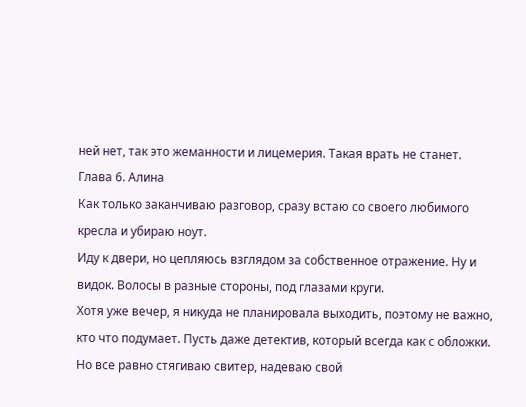ней нет, так это жеманности и лицемерия. Такая врать не станет.
Глава 6. Алина
Как только заканчиваю разговор, сразу встаю со своего любимого кресла и убираю ноут.
Иду к двери, но цепляюсь взглядом за собственное отражение. Ну и видок. Волосы в разные стороны, под глазами круги.
Хотя уже вечер, я никуда не планировала выходить, поэтому не важно, кто что подумает. Пусть даже детектив, который всегда как с обложки.
Но все равно стягиваю свитер, надеваю свой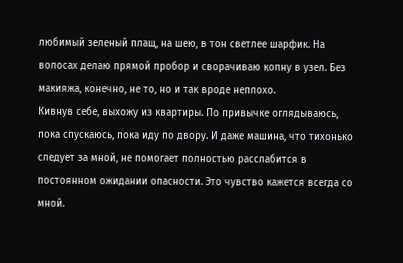любимый зеленый плащ, на шею, в тон светлее шарфик. На волосах делаю прямой пробор и сворачиваю копну в узел. Без макияжа, конечно, не то, но и так вроде неплохо.
Кивнув себе, выхожу из квартиры. По привычке оглядываюсь, пока спускаюсь, пока иду по двору. И даже машина, что тихонько следует за мной, не помогает полностью расслабится в постоянном ожидании опасности. Это чувство кажется всегда со мной.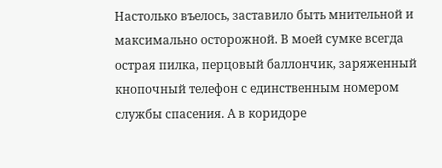Настолько въелось, заставило быть мнительной и максимально осторожной. В моей сумке всегда острая пилка, перцовый баллончик, заряженный кнопочный телефон с единственным номером службы спасения. А в коридоре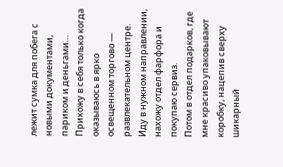лежит сумка для побега с новыми документами, париком и деньгами… Прихожу в себя только когда оказываюсь в ярко освещенном торгово — развлекательном центре.
Иду в нужном направлении, нахожу отдел фарфора и покупаю сервиз.
Потом в отдел подарков, где мне красиво упаковывают коробку, нацепив сверху шикарный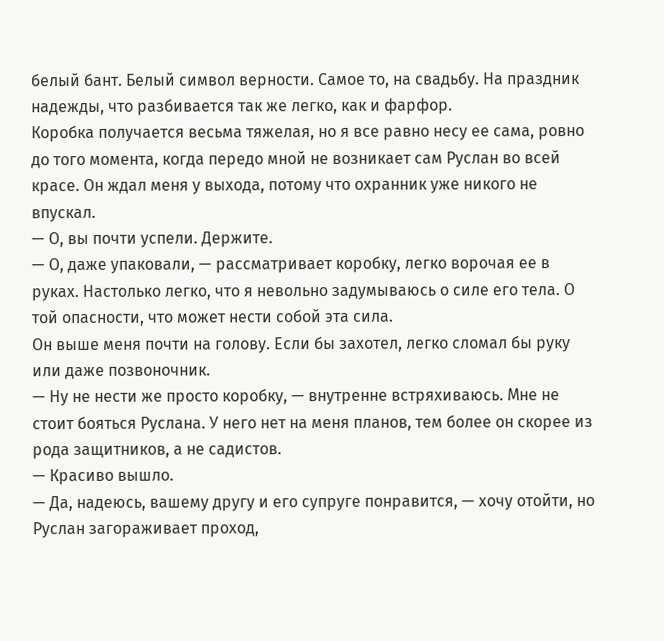белый бант. Белый символ верности. Самое то, на свадьбу. На праздник надежды, что разбивается так же легко, как и фарфор.
Коробка получается весьма тяжелая, но я все равно несу ее сама, ровно до того момента, когда передо мной не возникает сам Руслан во всей красе. Он ждал меня у выхода, потому что охранник уже никого не впускал.
— О, вы почти успели. Держите.
— О, даже упаковали, — рассматривает коробку, легко ворочая ее в руках. Настолько легко, что я невольно задумываюсь о силе его тела. О той опасности, что может нести собой эта сила.
Он выше меня почти на голову. Если бы захотел, легко сломал бы руку или даже позвоночник.
— Ну не нести же просто коробку, — внутренне встряхиваюсь. Мне не стоит бояться Руслана. У него нет на меня планов, тем более он скорее из рода защитников, а не садистов.
— Красиво вышло.
— Да, надеюсь, вашему другу и его супруге понравится, — хочу отойти, но Руслан загораживает проход,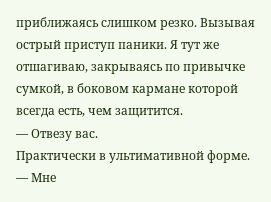приближаясь слишком резко. Вызывая острый приступ паники. Я тут же отшагиваю, закрываясь по привычке сумкой, в боковом кармане которой всегда есть, чем защитится.
— Отвезу вас.
Практически в ультимативной форме.
— Мне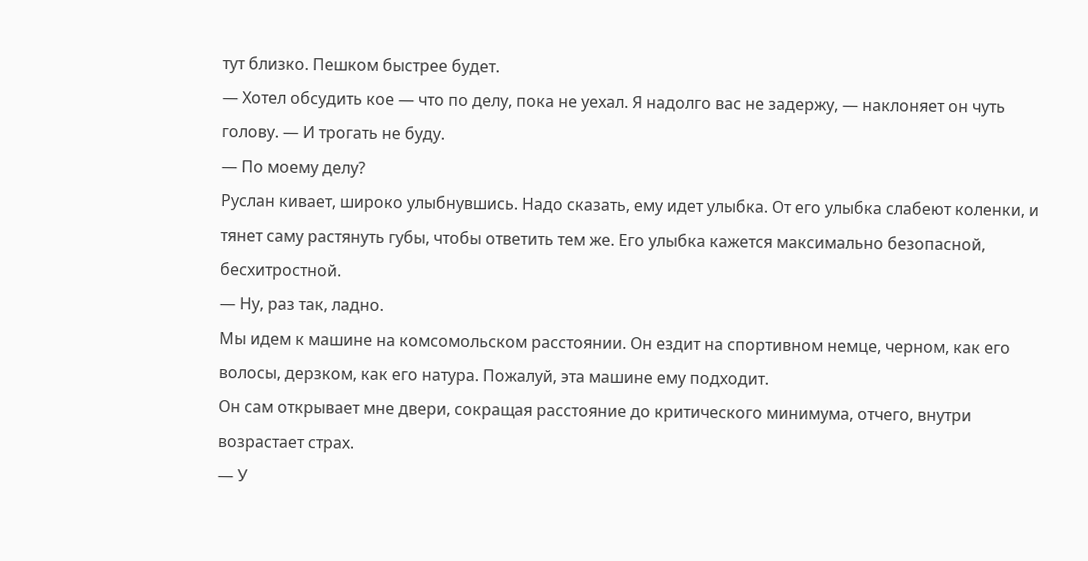тут близко. Пешком быстрее будет.
— Хотел обсудить кое — что по делу, пока не уехал. Я надолго вас не задержу, — наклоняет он чуть голову. — И трогать не буду.
— По моему делу?
Руслан кивает, широко улыбнувшись. Надо сказать, ему идет улыбка. От его улыбка слабеют коленки, и тянет саму растянуть губы, чтобы ответить тем же. Его улыбка кажется максимально безопасной, бесхитростной.
— Ну, раз так, ладно.
Мы идем к машине на комсомольском расстоянии. Он ездит на спортивном немце, черном, как его волосы, дерзком, как его натура. Пожалуй, эта машине ему подходит.
Он сам открывает мне двери, сокращая расстояние до критического минимума, отчего, внутри возрастает страх.
— У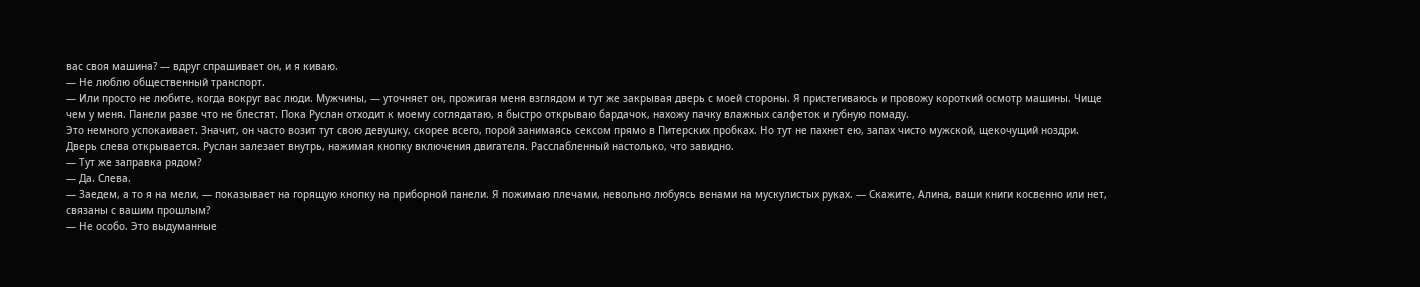вас своя машина? — вдруг спрашивает он, и я киваю.
— Не люблю общественный транспорт.
— Или просто не любите, когда вокруг вас люди. Мужчины, — уточняет он, прожигая меня взглядом и тут же закрывая дверь с моей стороны. Я пристегиваюсь и провожу короткий осмотр машины. Чище чем у меня. Панели разве что не блестят. Пока Руслан отходит к моему соглядатаю, я быстро открываю бардачок, нахожу пачку влажных салфеток и губную помаду.
Это немного успокаивает. Значит, он часто возит тут свою девушку, скорее всего, порой занимаясь сексом прямо в Питерских пробках. Но тут не пахнет ею, запах чисто мужской, щекочущий ноздри.
Дверь слева открывается. Руслан залезает внутрь, нажимая кнопку включения двигателя. Расслабленный настолько, что завидно.
— Тут же заправка рядом?
— Да. Слева.
— Заедем, а то я на мели, — показывает на горящую кнопку на приборной панели. Я пожимаю плечами, невольно любуясь венами на мускулистых руках. — Скажите, Алина, ваши книги косвенно или нет, связаны с вашим прошлым?
— Не особо. Это выдуманные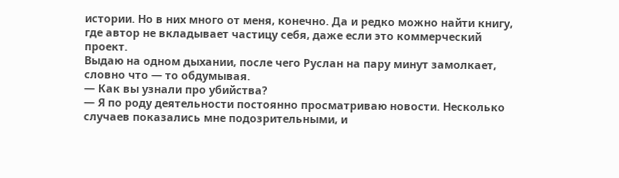истории. Но в них много от меня, конечно. Да и редко можно найти книгу, где автор не вкладывает частицу себя, даже если это коммерческий проект.
Выдаю на одном дыхании, после чего Руслан на пару минут замолкает, словно что — то обдумывая.
— Как вы узнали про убийства?
— Я по роду деятельности постоянно просматриваю новости. Несколько случаев показались мне подозрительными, и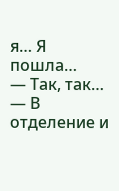я… Я пошла…
— Так, так…
— В отделение и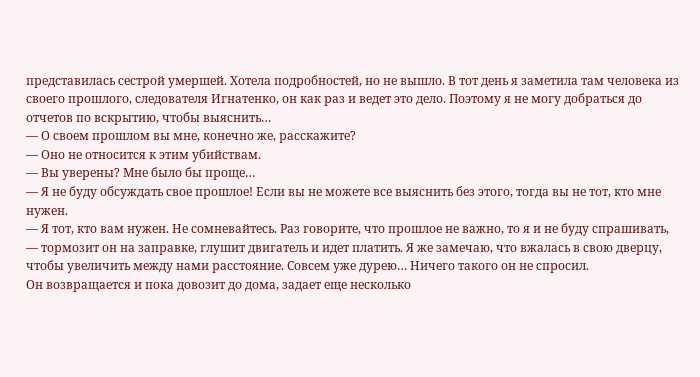представилась сестрой умершей. Хотела подробностей, но не вышло. В тот день я заметила там человека из своего прошлого, следователя Игнатенко, он как раз и ведет это дело. Поэтому я не могу добраться до отчетов по вскрытию, чтобы выяснить…
— О своем прошлом вы мне, конечно же, расскажите?
— Оно не относится к этим убийствам.
— Вы уверены? Мне было бы проще…
— Я не буду обсуждать свое прошлое! Если вы не можете все выяснить без этого, тогда вы не тот, кто мне нужен.
— Я тот, кто вам нужен. Не сомневайтесь. Раз говорите, что прошлое не важно, то я и не буду спрашивать, — тормозит он на заправке, глушит двигатель и идет платить. Я же замечаю, что вжалась в свою дверцу, чтобы увеличить между нами расстояние. Совсем уже дурею… Ничего такого он не спросил.
Он возвращается и пока довозит до дома, задает еще несколько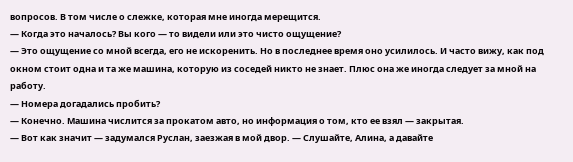вопросов. В том числе о слежке, которая мне иногда мерещится.
— Когда это началось? Вы кого — то видели или это чисто ощущение?
— Это ощущение со мной всегда, его не искоренить. Но в последнее время оно усилилось. И часто вижу, как под окном стоит одна и та же машина, которую из соседей никто не знает. Плюс она же иногда следует за мной на работу.
— Номера догадались пробить?
— Конечно. Машина числится за прокатом авто, но информация о том, кто ее взял — закрытая.
— Вот как значит — задумался Руслан, заезжая в мой двор. — Слушайте, Алина, а давайте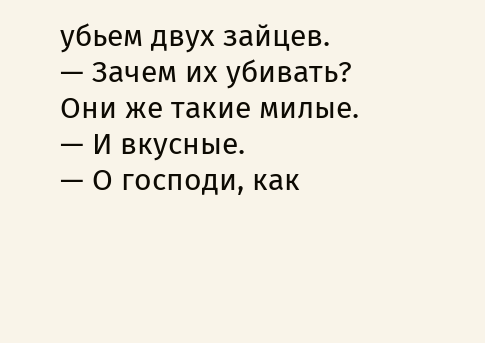убьем двух зайцев.
— Зачем их убивать? Они же такие милые.
— И вкусные.
— О господи, как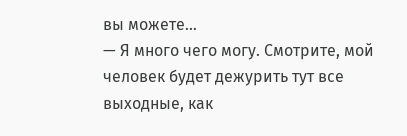вы можете…
— Я много чего могу. Смотрите, мой человек будет дежурить тут все выходные, как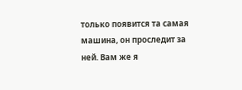только появится та самая машина, он проследит за ней. Вам же я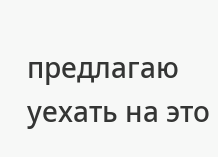предлагаю уехать на это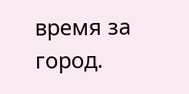время за город.